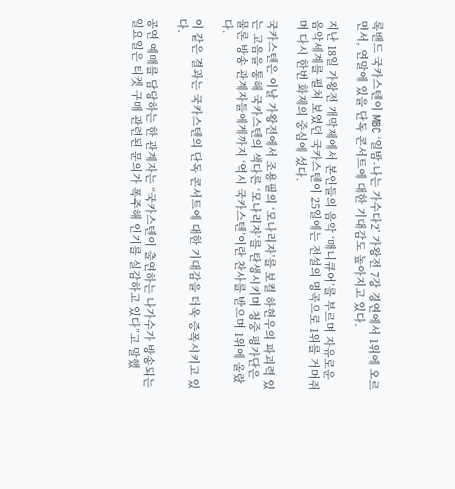록밴드 국카스텐이 MBC ‘일밤-나는 가수다2’ 가왕전 7강 경연에서 1위에 오르면서, 연말에 있을 단독 콘서트에 대한 기대감도 높아지고 있다.

지난 18일 가왕전 개막제에서 본인들의 음악 ‘매니큐어’를 부르며 자유로운 음악세계를 펼쳐 보였던 국카스텐이 25일에는 전설의 명곡으로 1위를 거머쥐며 다시 한번 화제의 중심에 섰다.

국카스텐은 이날 가왕전에서 조용필의 ‘모나리자’를 보컬 하현우의 파괴력 있는 고음을 통해 국카스텐의 색다른 ‘모나리자’를 탄생시키며 청중 평가단은 물론 방송 관계자들에게까지 ‘역시 국카스텐’이란 찬사를 받으며 1위에 올랐다.

이 같은 결과는 국카스텐의 단독 콘서트에 대한 기대감을 더욱 증폭시키고 있다.

공연 예매를 담당하는 한 관계자는 “국카스텐이 출연하는 나가수가 방송되는 일요일은 티켓 구매 관련된 문의가 폭주해 인기를 실감하고 있다”고 말했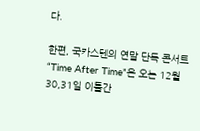다.

한편, 국카스텐의 연말 단독 콘서트 “Time After Time”은 오는 12월30,31일 이틀간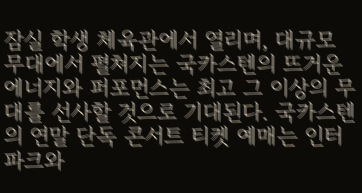잠실 학생 체육관에서 열리며, 대규모 무대에서 펼쳐지는 국카스텐의 뜨거운 에너지와 퍼포먼스는 최고 그 이상의 무대를 선사할 것으로 기대된다. 국카스텐의 연말 단독 콘서트 티켓 예매는 인터파크와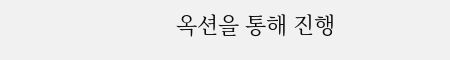옥션을 통해 진행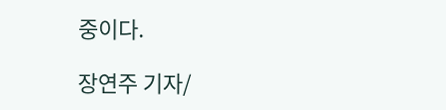중이다.

장연주 기자/